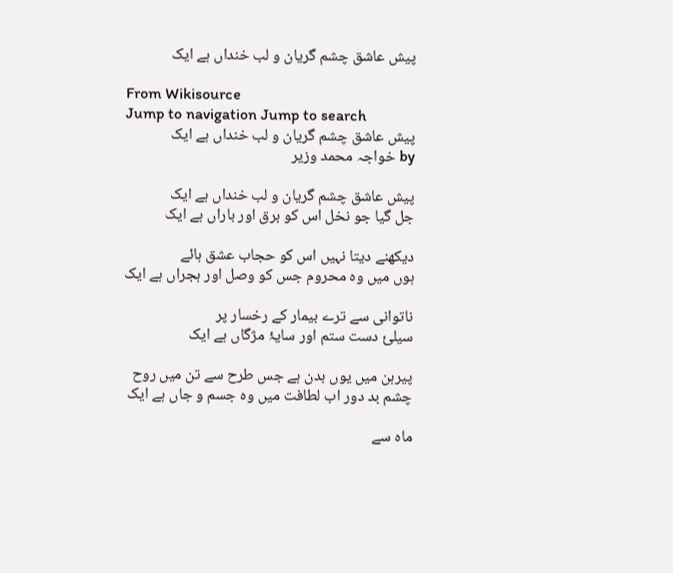پیش عاشق چشم گریان و لب خنداں ہے ایک

From Wikisource
Jump to navigation Jump to search
پیش عاشق چشم گریان و لب خنداں ہے ایک
by خواجہ محمد وزیر

پیش عاشق چشم گریان و لب خنداں ہے ایک
جل گیا جو نخل اس کو برق اور باراں ہے ایک

دیکھنے دیتا نہیں اس کو حجاب عشق ہائے
ہوں میں وہ محروم جس کو وصل اور ہجراں ہے ایک

ناتوانی سے ترے بیمار کے رخسار پر
سیلیٔ دست ستم اور سایۂ مژگاں ہے ایک

پیرہن میں یوں بدن ہے جس طرح سے تن میں روح
چشم بد دور اب لطافت میں وہ جسم و جاں ہے ایک

ماہ سے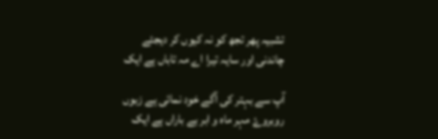تشبیہ پھر تجھ کو نہ کیوں کر دیجئے
چاندنی اور سایہ تیرا اے مہ تاباں ہے ایک

آپ سے بہتر کی آگے خود نمائی ہے زبوں
روبروۓ مہر ماہ و ابر بے باراں ہے ایک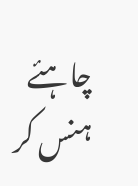چاہئے ہنس کر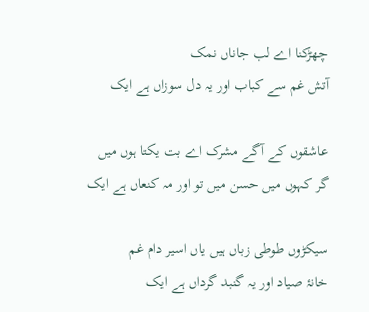چھڑکنا اے لب جاناں نمک
آتش غم سے کباب اور یہ دل سوزاں ہے ایک

عاشقوں کے آگے مشرک اے بت یکتا ہوں میں
گر کہوں میں حسن میں تو اور مہ کنعاں ہے ایک

سیکڑوں طوطی زباں ہیں یاں اسیر دام غم
خانۂ صیاد اور یہ گنبد گرداں ہے ایک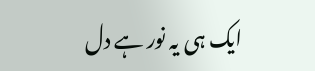ایک ہی یہ نور ہے دل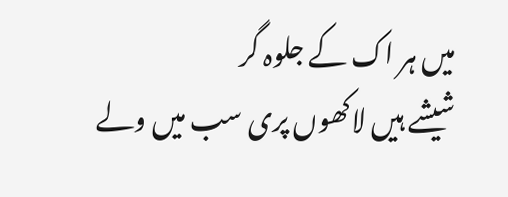میں ہر اک کے جلوہ گر
شیشے ہیں لاکھوں پری سب میں ولے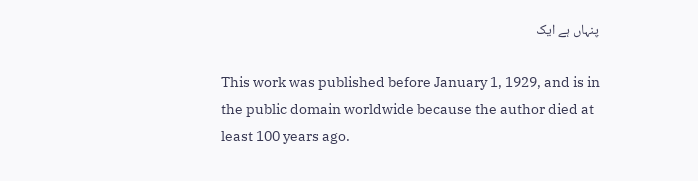پنہاں ہے ایک

This work was published before January 1, 1929, and is in the public domain worldwide because the author died at least 100 years ago.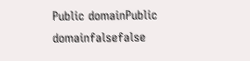Public domainPublic domainfalsefalse